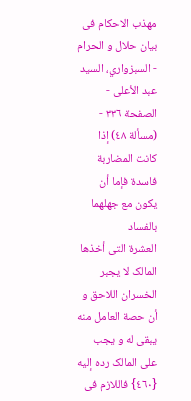مهذب الاحکام فی بیان حلال و الحرام - السبزواري، السيد عبد الأعلى - الصفحة ٣٣٦ - (مسألة ٤٨) إذا کانت المضاربة فاسدة فإما أن یکون مع جهلهما بالفساد
العشرة التی أخذها المالک لا یجبر الخسران اللاحق و أن حصة العامل منه یبقی له و یجب علی المالک رده إلیه {٤٦٠} فاللازم فی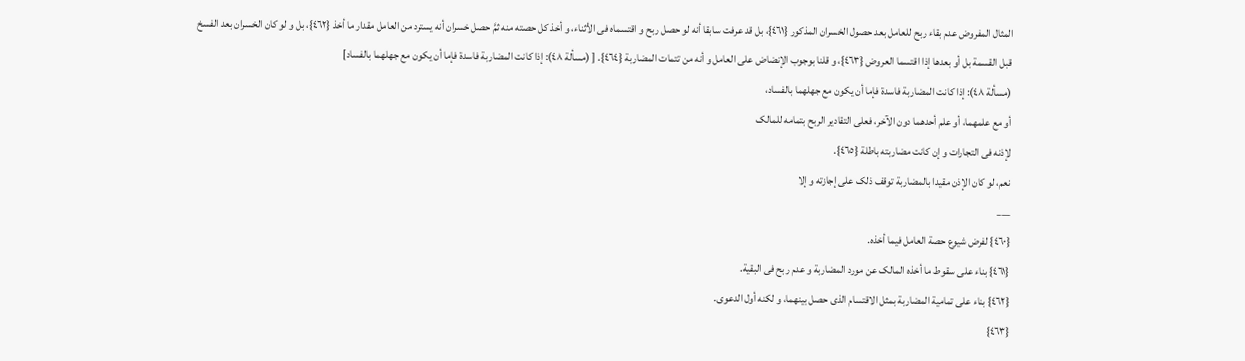المثال المفروض عدم بقاء ربح للعامل بعد حصول الخسران المذکور {٤٦١}، بل قد عرفت سابقا أنه لو حصل ربح و اقتسماه فی الأثناء، و أخذ کل حصته منه ثمَّ حصل خسران أنه یسترد من العامل مقدار ما أخذ {٤٦٢}، بل و لو کان الخسران بعد الفسخ قبل القسمة بل أو بعدها إذا اقتسما العروض {٤٦٣}، و قلنا بوجوب الإنضاض علی العامل و أنه من تتمات المضاربة {٤٦٤}. [ (مسألة ٤٨): إذا کانت المضاربة فاسدة فإما أن یکون مع جهلهما بالفساد]
(مسألة ٤٨): إذا کانت المضاربة فاسدة فإما أن یکون مع جهلهما بالفساد،
أو مع علمهما، أو علم أحدهما دون الآخر، فعلی التقادیر الربح بتمامه للمالک
لإذنه فی التجارات و إن کانت مضاربته باطلة {٤٦٥}.
نعم، لو کان الإذن مقیدا بالمضاربة توقف ذلک علی إجازته و إلا
___
{٤٦٠} لفرض شیوع حصة العامل فیما أخذه.
{٤٦١} بناء علی سقوط ما أخذه المالک عن مورد المضاربة و عدم ربح فی البقیة.
{٤٦٢} بناء علی تمامیة المضاربة بمثل الاقتسام الذی حصل بینهما، و لکنه أول الدعوی.
{٤٦٣}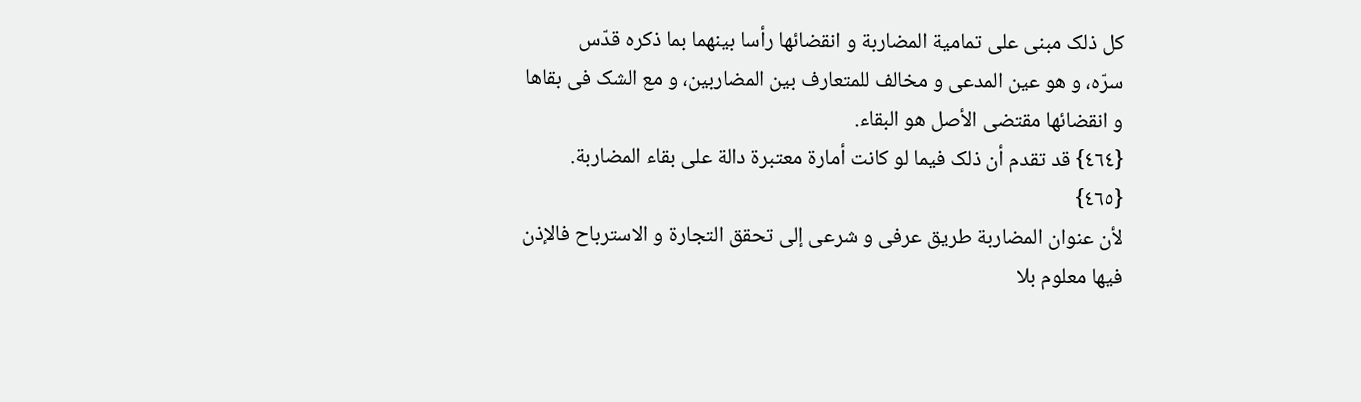کل ذلک مبنی علی تمامیة المضاربة و انقضائها رأسا بینهما بما ذکره قدّس
سرّه، و هو عین المدعی و مخالف للمتعارف بین المضاربین، و مع الشک فی بقاها
و انقضائها مقتضی الأصل هو البقاء.
{٤٦٤} قد تقدم أن ذلک فیما لو کانت أمارة معتبرة دالة علی بقاء المضاربة.
{٤٦٥}
لأن عنوان المضاربة طریق عرفی و شرعی إلی تحقق التجارة و الاسترباح فالإذن
فیها معلوم بلا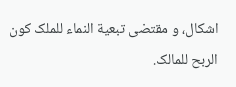اشکال، و مقتضی تبعیة النماء للملک کون الربح للمالک.